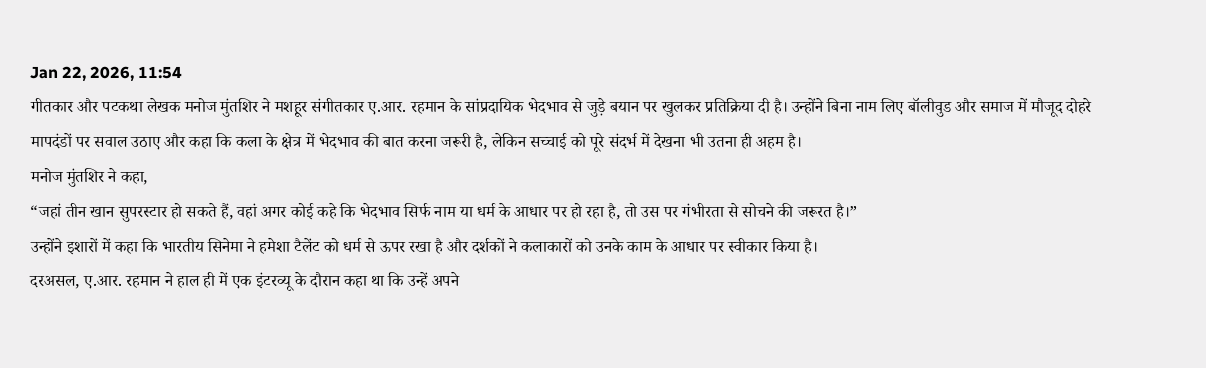Jan 22, 2026, 11:54
गीतकार और पटकथा लेखक मनोज मुंतशिर ने मशहूर संगीतकार ए.आर. रहमान के सांप्रदायिक भेदभाव से जुड़े बयान पर खुलकर प्रतिक्रिया दी है। उन्होंने बिना नाम लिए बॉलीवुड और समाज में मौजूद दोहरे मापदंडों पर सवाल उठाए और कहा कि कला के क्षेत्र में भेदभाव की बात करना जरूरी है, लेकिन सच्चाई को पूरे संदर्भ में देखना भी उतना ही अहम है।
मनोज मुंतशिर ने कहा,
“जहां तीन खान सुपरस्टार हो सकते हैं, वहां अगर कोई कहे कि भेदभाव सिर्फ नाम या धर्म के आधार पर हो रहा है, तो उस पर गंभीरता से सोचने की जरूरत है।”
उन्होंने इशारों में कहा कि भारतीय सिनेमा ने हमेशा टैलेंट को धर्म से ऊपर रखा है और दर्शकों ने कलाकारों को उनके काम के आधार पर स्वीकार किया है।
दरअसल, ए.आर. रहमान ने हाल ही में एक इंटरव्यू के दौरान कहा था कि उन्हें अपने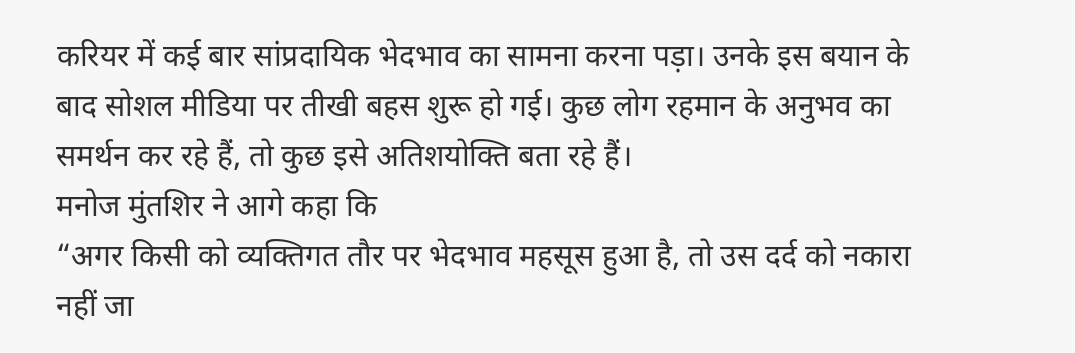करियर में कई बार सांप्रदायिक भेदभाव का सामना करना पड़ा। उनके इस बयान के बाद सोशल मीडिया पर तीखी बहस शुरू हो गई। कुछ लोग रहमान के अनुभव का समर्थन कर रहे हैं, तो कुछ इसे अतिशयोक्ति बता रहे हैं।
मनोज मुंतशिर ने आगे कहा कि
“अगर किसी को व्यक्तिगत तौर पर भेदभाव महसूस हुआ है, तो उस दर्द को नकारा नहीं जा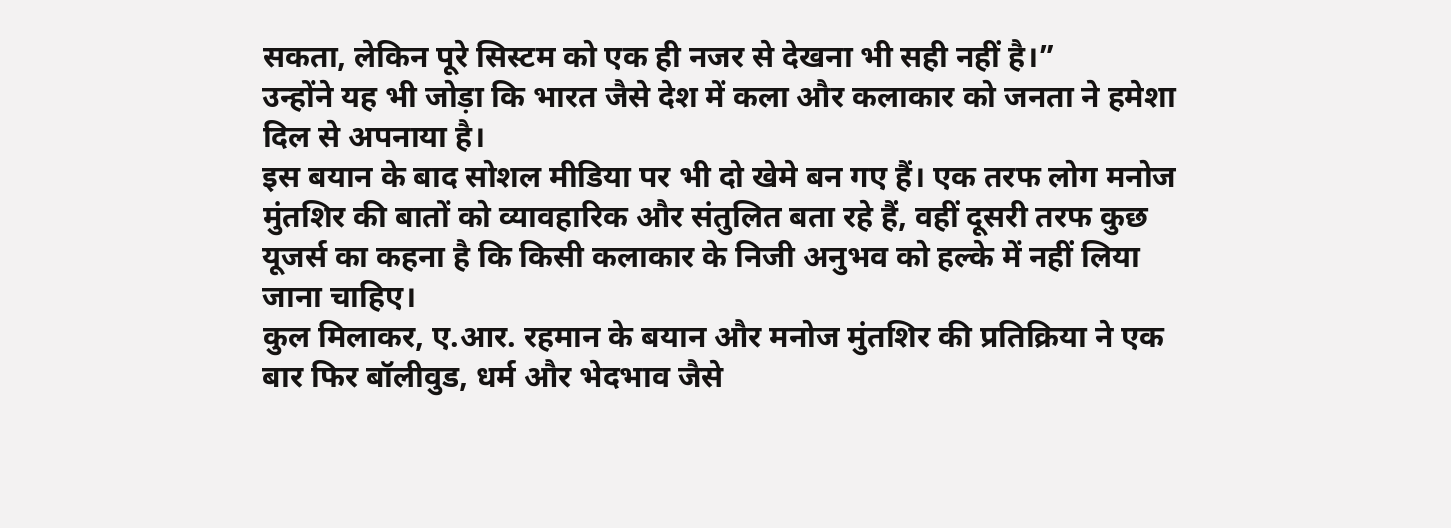सकता, लेकिन पूरे सिस्टम को एक ही नजर से देखना भी सही नहीं है।”
उन्होंने यह भी जोड़ा कि भारत जैसे देश में कला और कलाकार को जनता ने हमेशा दिल से अपनाया है।
इस बयान के बाद सोशल मीडिया पर भी दो खेमे बन गए हैं। एक तरफ लोग मनोज मुंतशिर की बातों को व्यावहारिक और संतुलित बता रहे हैं, वहीं दूसरी तरफ कुछ यूजर्स का कहना है कि किसी कलाकार के निजी अनुभव को हल्के में नहीं लिया जाना चाहिए।
कुल मिलाकर, ए.आर. रहमान के बयान और मनोज मुंतशिर की प्रतिक्रिया ने एक बार फिर बॉलीवुड, धर्म और भेदभाव जैसे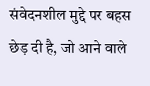संवेदनशील मुद्दे पर बहस छेड़ दी है, जो आने वाले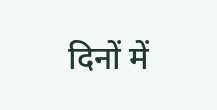दिनों में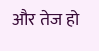और तेज हो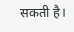सकती है।